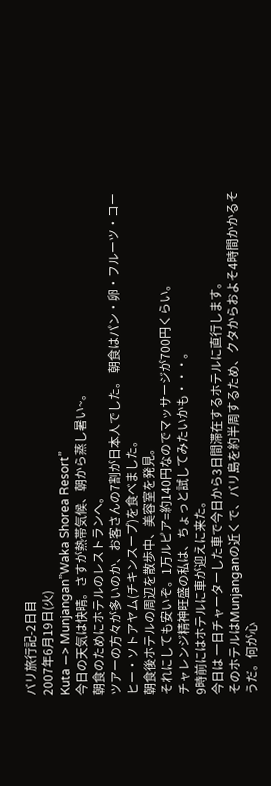バリ旅行記-2日目
2007年6月19日(火)
Kuta —> Munjangan”Waka Shorea Resort”
今日の天気は快晴。さすが熱帯気候、朝から蒸し暑い~。
朝食のためにホテルのレストランへ。
ツアーの方々が多いのか、お客さんの7割が日本人でした。 朝食はパン・卵・フルーツ・コーヒー・ソトアヤム(チキンスープ)を食べました。
朝食後ホテルの周辺を散歩中、美容室を発見。
それにしても安いぞ。1万ルピア=約140円なのでマッサージが700円くらい。
チャレンジ精神旺盛の私は、ちょっと試してみたいかも・・・。
9時前にはホテルに車が迎えに来た。
今日は 一日チャーターした車で今日から3日間滞在するホテルに直行します。
そのホテルはMunjanganの近くで、バリ島を約半周するため、クタからおよそ4時間かかるそうだ。何が心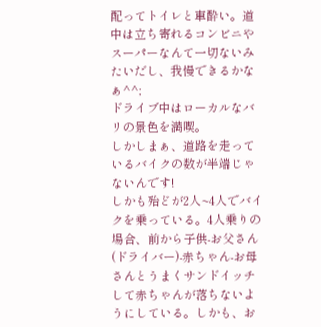配ってトイレと車酔い。道中は立ち寄れるコンビニやスーパーなんて一切ないみたいだし、我慢できるかなぁ^^;
ドライブ中はローカルなバリの景色を満喫。
しかしまぁ、道路を走っているバイクの数が半端じゃないんです!
しかも殆どが2人~4人でバイクを乗っている。4人乗りの場合、前から子供-お父さん(ドライバー)-赤ちゃん-お母さんとうまくサンドイッチして赤ちゃんが落ちないようにしている。しかも、お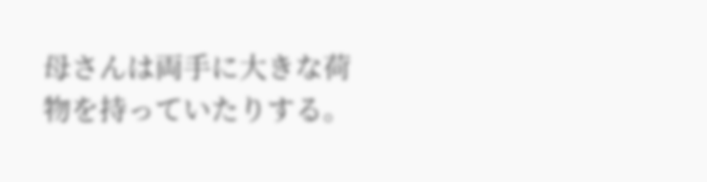母さんは両手に大きな荷物を持っていたりする。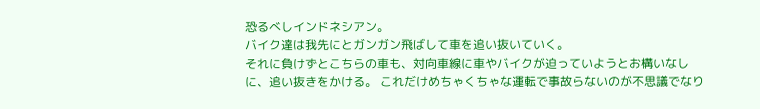恐るべしインドネシアン。
バイク達は我先にとガンガン飛ばして車を追い抜いていく。
それに負けずとこちらの車も、対向車線に車やバイクが迫っていようとお構いなしに、追い抜きをかける。 これだけめちゃくちゃな運転で事故らないのが不思議でなり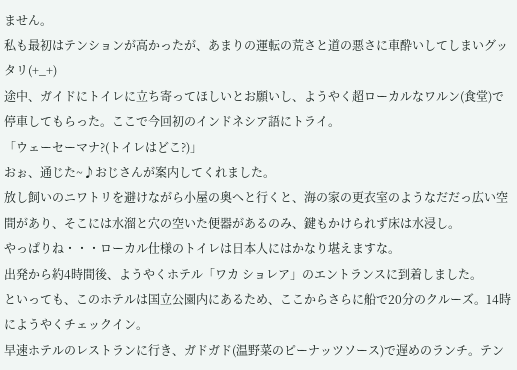ません。
私も最初はテンションが高かったが、あまりの運転の荒さと道の悪さに車酔いしてしまいグッタリ(+_+)
途中、ガイドにトイレに立ち寄ってほしいとお願いし、ようやく超ローカルなワルン(食堂)で停車してもらった。ここで今回初のインドネシア語にトライ。
「ウェーセーマナ?(トイレはどこ?)」
おぉ、通じた~♪おじさんが案内してくれました。
放し飼いのニワトリを避けながら小屋の奥へと行くと、海の家の更衣室のようなだだっ広い空間があり、そこには水溜と穴の空いた便器があるのみ、鍵もかけられず床は水浸し。
やっぱりね・・・ローカル仕様のトイレは日本人にはかなり堪えますな。
出発から約4時間後、ようやくホテル「ワカ ショレア」のエントランスに到着しました。
といっても、このホテルは国立公園内にあるため、ここからさらに船で20分のクルーズ。14時にようやくチェックイン。
早速ホテルのレストランに行き、ガドガド(温野菜のピーナッツソース)で遅めのランチ。テン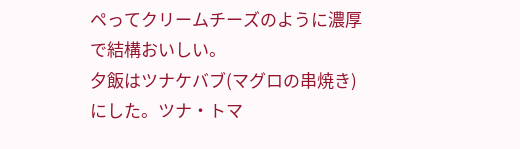ペってクリームチーズのように濃厚で結構おいしい。
夕飯はツナケバブ(マグロの串焼き)にした。ツナ・トマ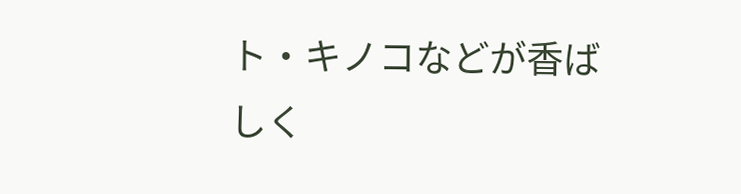ト・キノコなどが香ばしく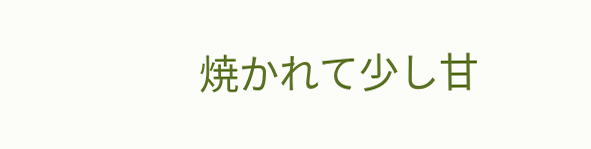焼かれて少し甘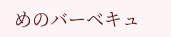めのバーベキュ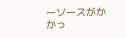ーソースがかかっ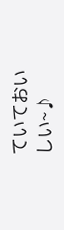ていておいしい~♪